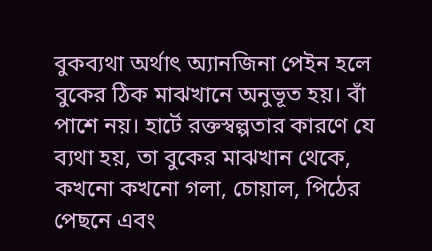বুকব্যথা অর্থাৎ অ্যানজিনা পেইন হলে বুকের ঠিক মাঝখানে অনুভূত হয়। বাঁ পাশে নয়। হার্টে রক্তস্বল্পতার কারণে যে ব্যথা হয়, তা বুকের মাঝখান থেকে, কখনো কখনো গলা, চোয়াল, পিঠের পেছনে এবং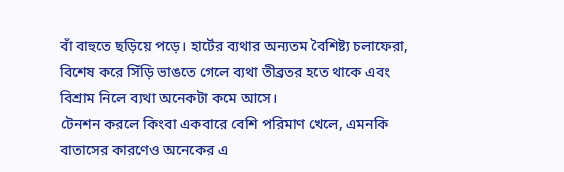বাঁ বাহুতে ছড়িয়ে পড়ে। হার্টের ব্যথার অন্যতম বৈশিষ্ট্য চলাফেরা, বিশেষ করে সিঁড়ি ভাঙতে গেলে ব্যথা তীব্রতর হতে থাকে এবং বিশ্রাম নিলে ব্যথা অনেকটা কমে আসে।
টেনশন করলে কিংবা একবারে বেশি পরিমাণ খেলে, এমনকি বাতাসের কারণেও অনেকের এ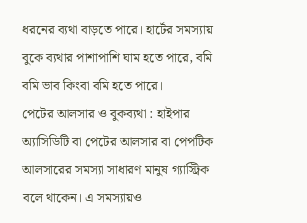ধরনের ব্যথা বাড়তে পারে। হার্টের সমস্যায় বুকে ব্যথার পাশাপাশি ঘাম হতে পারে, বমি বমি ভাব কিংবা বমি হতে পারে।
পেটের আলসার ও বুকব্যথা : হাইপার অ্যাসিডিটি বা পেটের আলসার বা পেপটিক আলসারের সমস্যা সাধারণ মানুষ গ্যাস্ট্রিক বলে থাকেন। এ সমস্যায়ও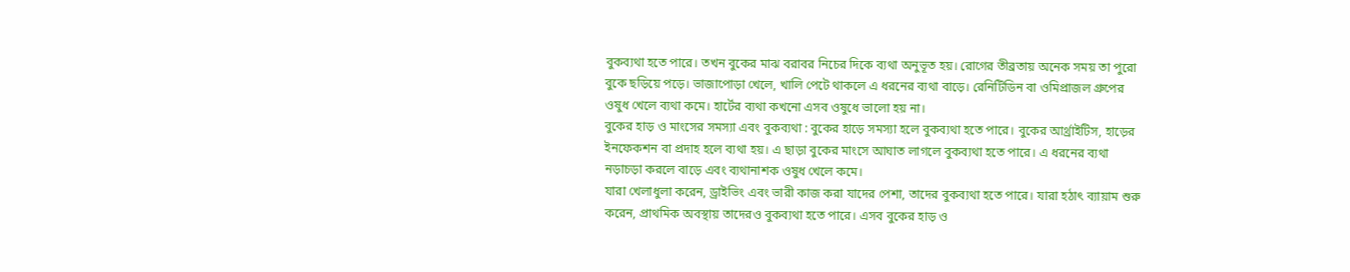বুকব্যথা হতে পারে। তখন বুকের মাঝ বরাবর নিচের দিকে ব্যথা অনুভূত হয়। রোগের তীব্রতায় অনেক সময় তা পুরো বুকে ছড়িয়ে পড়ে। ভাজাপোড়া খেলে, খালি পেটে থাকলে এ ধরনের ব্যথা বাড়ে। রেনিটিডিন বা ওমিপ্রাজল গ্রুপের ওষুধ খেলে ব্যথা কমে। হার্টের ব্যথা কখনো এসব ওষুধে ভালো হয় না।
বুকের হাড় ও মাংসের সমস্যা এবং বুকব্যথা : বুকের হাড়ে সমস্যা হলে বুকব্যথা হতে পারে। বুকের আর্থ্রাইটিস, হাড়ের ইনফেকশন বা প্রদাহ হলে ব্যথা হয়। এ ছাড়া বুকের মাংসে আঘাত লাগলে বুকব্যথা হতে পারে। এ ধরনের ব্যথা নড়াচড়া করলে বাড়ে এবং ব্যথানাশক ওষুধ খেলে কমে।
যারা খেলাধুলা করেন, ড্রাইভিং এবং ভারী কাজ করা যাদের পেশা, তাদের বুকব্যথা হতে পারে। যারা হঠাৎ ব্যায়াম শুরু করেন, প্রাথমিক অবস্থায় তাদেরও বুকব্যথা হতে পারে। এসব বুকের হাড় ও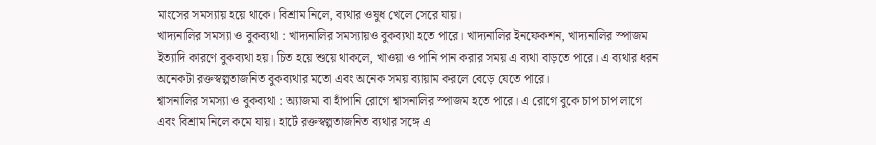মাংসের সমস্যায় হয়ে থাকে। বিশ্রাম নিলে, ব্যথার ওষুধ খেলে সেরে যায়।
খাদ্যনালির সমস্যা ও বুকব্যথা : খাদ্যনালির সমস্যায়ও বুকব্যথা হতে পারে। খাদ্যনালির ইনফেকশন, খাদ্যনালির স্পাজম ইত্যাদি কারণে বুকব্যথা হয়। চিত হয়ে শুয়ে থাকলে, খাওয়া ও পানি পান করার সময় এ ব্যথা বাড়তে পারে। এ ব্যথার ধরন অনেকটা রক্তস্বল্পতাজনিত বুকব্যথার মতো এবং অনেক সময় ব্যায়াম করলে বেড়ে যেতে পারে।
শ্বাসনালির সমস্যা ও বুকব্যথা : অ্যাজমা বা হাঁপানি রোগে শ্বাসনালির স্পাজম হতে পারে। এ রোগে বুকে চাপ চাপ লাগে এবং বিশ্রাম নিলে কমে যায়। হার্টে রক্তস্বল্পতাজনিত ব্যথার সঙ্গে এ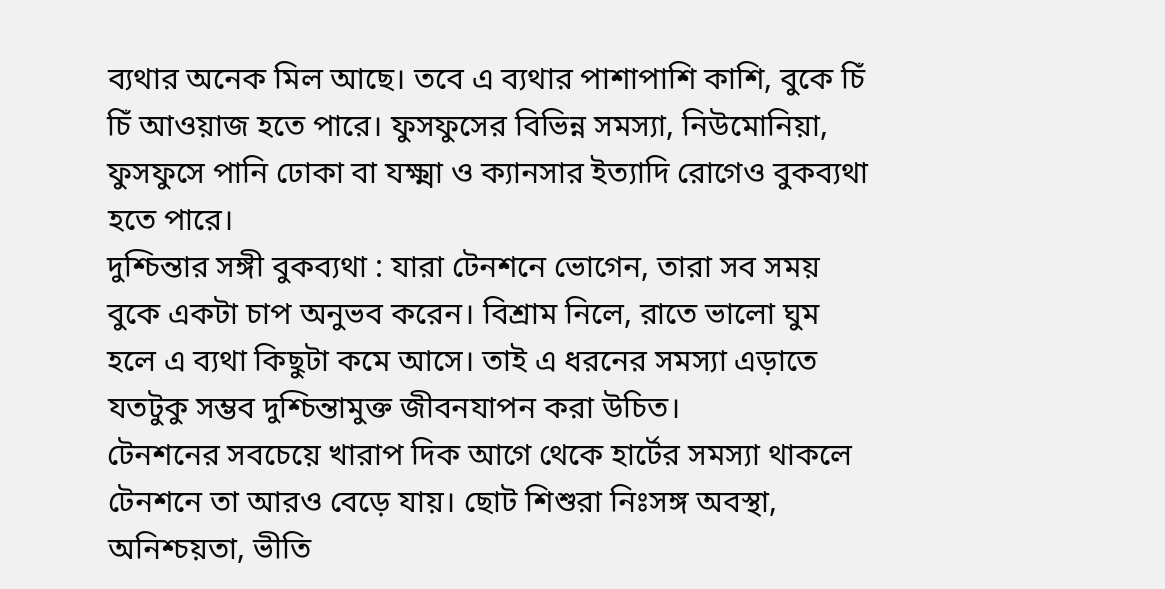ব্যথার অনেক মিল আছে। তবে এ ব্যথার পাশাপাশি কাশি, বুকে চিঁ চিঁ আওয়াজ হতে পারে। ফুসফুসের বিভিন্ন সমস্যা, নিউমোনিয়া, ফুসফুসে পানি ঢোকা বা যক্ষ্মা ও ক্যানসার ইত্যাদি রোগেও বুকব্যথা হতে পারে।
দুশ্চিন্তার সঙ্গী বুকব্যথা : যারা টেনশনে ভোগেন, তারা সব সময় বুকে একটা চাপ অনুভব করেন। বিশ্রাম নিলে, রাতে ভালো ঘুম হলে এ ব্যথা কিছুটা কমে আসে। তাই এ ধরনের সমস্যা এড়াতে যতটুকু সম্ভব দুশ্চিন্তামুক্ত জীবনযাপন করা উচিত।
টেনশনের সবচেয়ে খারাপ দিক আগে থেকে হার্টের সমস্যা থাকলে টেনশনে তা আরও বেড়ে যায়। ছোট শিশুরা নিঃসঙ্গ অবস্থা, অনিশ্চয়তা, ভীতি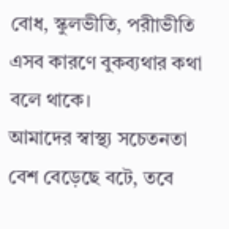বোধ, স্কুলভীতি, পরীাভীতি এসব কারণে বুকব্যথার কথা বলে থাকে।
আমাদের স্বাস্থ্য সচেতনতা বেশ বেড়েছে বটে, তবে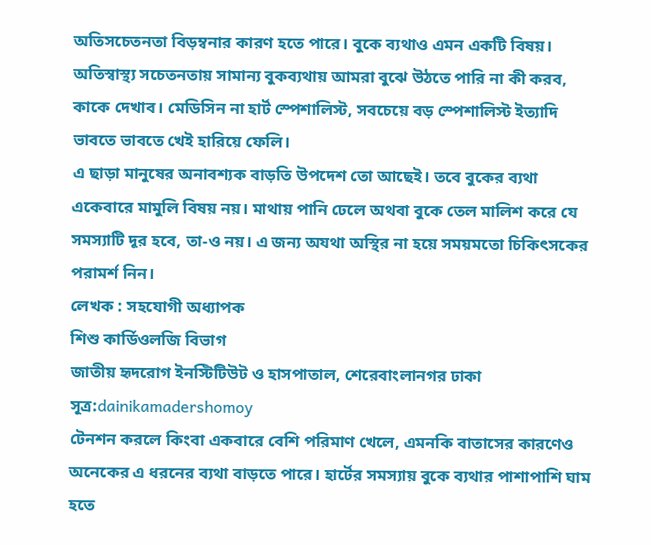অতিসচেতনতা বিড়ম্বনার কারণ হতে পারে। বুকে ব্যথাও এমন একটি বিষয়। অতিস্বাস্থ্য সচেতনতায় সামান্য বুকব্যথায় আমরা বুঝে উঠতে পারি না কী করব, কাকে দেখাব। মেডিসিন না হার্ট স্পেশালিস্ট, সবচেয়ে বড় স্পেশালিস্ট ইত্যাদি ভাবতে ভাবতে খেই হারিয়ে ফেলি।
এ ছাড়া মানুষের অনাবশ্যক বাড়তি উপদেশ তো আছেই। তবে বুকের ব্যথা একেবারে মামুলি বিষয় নয়। মাথায় পানি ঢেলে অথবা বুকে তেল মালিশ করে যে সমস্যাটি দূর হবে, তা-ও নয়। এ জন্য অযথা অস্থির না হয়ে সময়মতো চিকিৎসকের পরামর্শ নিন।
লেখক : সহযোগী অধ্যাপক
শিশু কার্ডিওলজি বিভাগ
জাতীয় হৃদরোগ ইনস্টিটিউট ও হাসপাতাল, শেরেবাংলানগর ঢাকা
সূত্র:dainikamadershomoy
টেনশন করলে কিংবা একবারে বেশি পরিমাণ খেলে, এমনকি বাতাসের কারণেও অনেকের এ ধরনের ব্যথা বাড়তে পারে। হার্টের সমস্যায় বুকে ব্যথার পাশাপাশি ঘাম হতে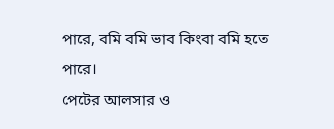পারে, বমি বমি ভাব কিংবা বমি হতে পারে।
পেটের আলসার ও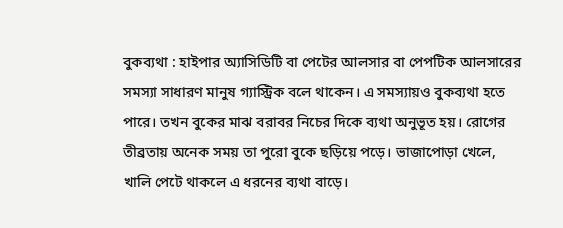বুকব্যথা : হাইপার অ্যাসিডিটি বা পেটের আলসার বা পেপটিক আলসারের সমস্যা সাধারণ মানুষ গ্যাস্ট্রিক বলে থাকেন। এ সমস্যায়ও বুকব্যথা হতে পারে। তখন বুকের মাঝ বরাবর নিচের দিকে ব্যথা অনুভূত হয়। রোগের তীব্রতায় অনেক সময় তা পুরো বুকে ছড়িয়ে পড়ে। ভাজাপোড়া খেলে, খালি পেটে থাকলে এ ধরনের ব্যথা বাড়ে।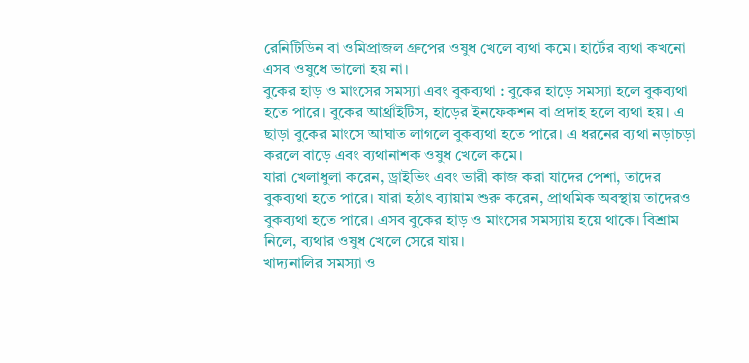রেনিটিডিন বা ওমিপ্রাজল গ্রুপের ওষুধ খেলে ব্যথা কমে। হার্টের ব্যথা কখনো এসব ওষুধে ভালো হয় না।
বুকের হাড় ও মাংসের সমস্যা এবং বুকব্যথা : বুকের হাড়ে সমস্যা হলে বুকব্যথা হতে পারে। বুকের আর্থ্রাইটিস, হাড়ের ইনফেকশন বা প্রদাহ হলে ব্যথা হয়। এ ছাড়া বুকের মাংসে আঘাত লাগলে বুকব্যথা হতে পারে। এ ধরনের ব্যথা নড়াচড়া করলে বাড়ে এবং ব্যথানাশক ওষুধ খেলে কমে।
যারা খেলাধুলা করেন, ড্রাইভিং এবং ভারী কাজ করা যাদের পেশা, তাদের বুকব্যথা হতে পারে। যারা হঠাৎ ব্যায়াম শুরু করেন, প্রাথমিক অবস্থায় তাদেরও বুকব্যথা হতে পারে। এসব বুকের হাড় ও মাংসের সমস্যায় হয়ে থাকে। বিশ্রাম নিলে, ব্যথার ওষুধ খেলে সেরে যায়।
খাদ্যনালির সমস্যা ও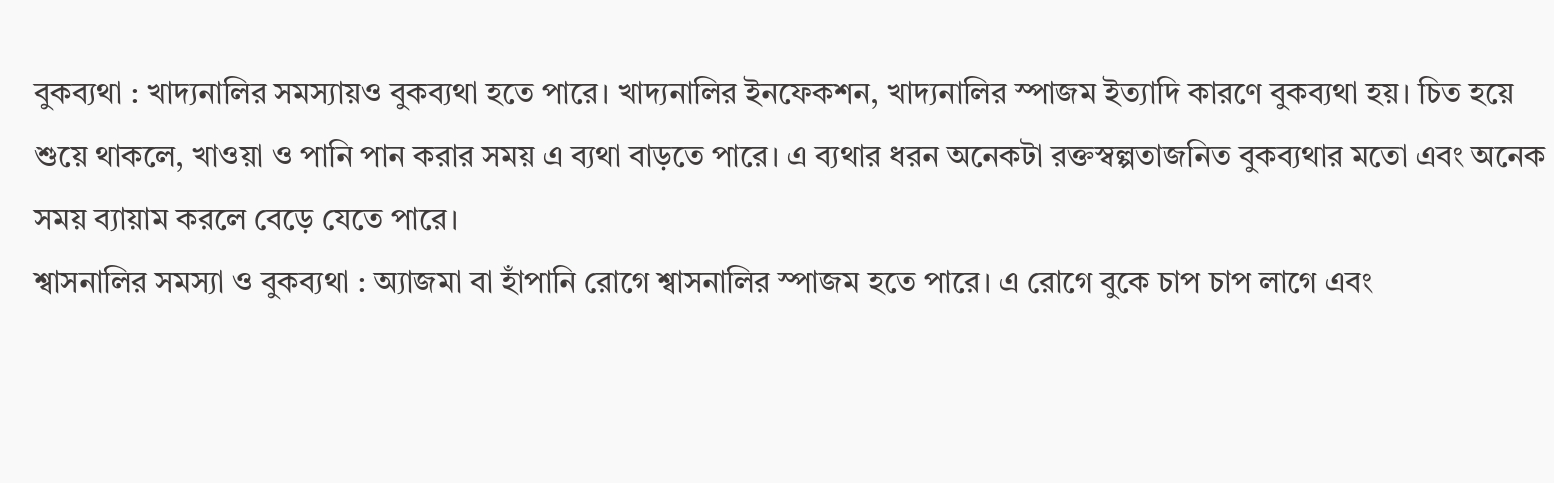বুকব্যথা : খাদ্যনালির সমস্যায়ও বুকব্যথা হতে পারে। খাদ্যনালির ইনফেকশন, খাদ্যনালির স্পাজম ইত্যাদি কারণে বুকব্যথা হয়। চিত হয়ে শুয়ে থাকলে, খাওয়া ও পানি পান করার সময় এ ব্যথা বাড়তে পারে। এ ব্যথার ধরন অনেকটা রক্তস্বল্পতাজনিত বুকব্যথার মতো এবং অনেক সময় ব্যায়াম করলে বেড়ে যেতে পারে।
শ্বাসনালির সমস্যা ও বুকব্যথা : অ্যাজমা বা হাঁপানি রোগে শ্বাসনালির স্পাজম হতে পারে। এ রোগে বুকে চাপ চাপ লাগে এবং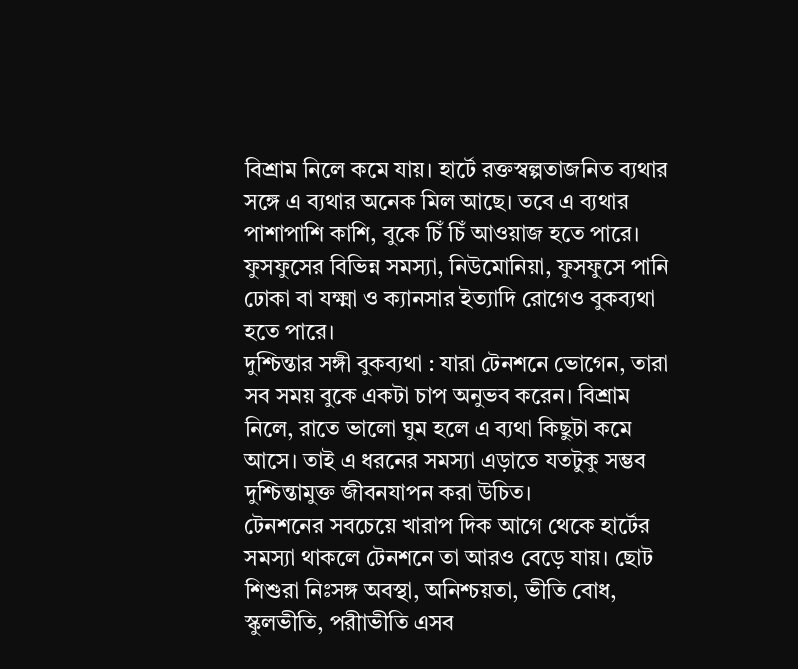বিশ্রাম নিলে কমে যায়। হার্টে রক্তস্বল্পতাজনিত ব্যথার সঙ্গে এ ব্যথার অনেক মিল আছে। তবে এ ব্যথার পাশাপাশি কাশি, বুকে চিঁ চিঁ আওয়াজ হতে পারে। ফুসফুসের বিভিন্ন সমস্যা, নিউমোনিয়া, ফুসফুসে পানি ঢোকা বা যক্ষ্মা ও ক্যানসার ইত্যাদি রোগেও বুকব্যথা হতে পারে।
দুশ্চিন্তার সঙ্গী বুকব্যথা : যারা টেনশনে ভোগেন, তারা সব সময় বুকে একটা চাপ অনুভব করেন। বিশ্রাম নিলে, রাতে ভালো ঘুম হলে এ ব্যথা কিছুটা কমে আসে। তাই এ ধরনের সমস্যা এড়াতে যতটুকু সম্ভব দুশ্চিন্তামুক্ত জীবনযাপন করা উচিত।
টেনশনের সবচেয়ে খারাপ দিক আগে থেকে হার্টের সমস্যা থাকলে টেনশনে তা আরও বেড়ে যায়। ছোট শিশুরা নিঃসঙ্গ অবস্থা, অনিশ্চয়তা, ভীতি বোধ, স্কুলভীতি, পরীাভীতি এসব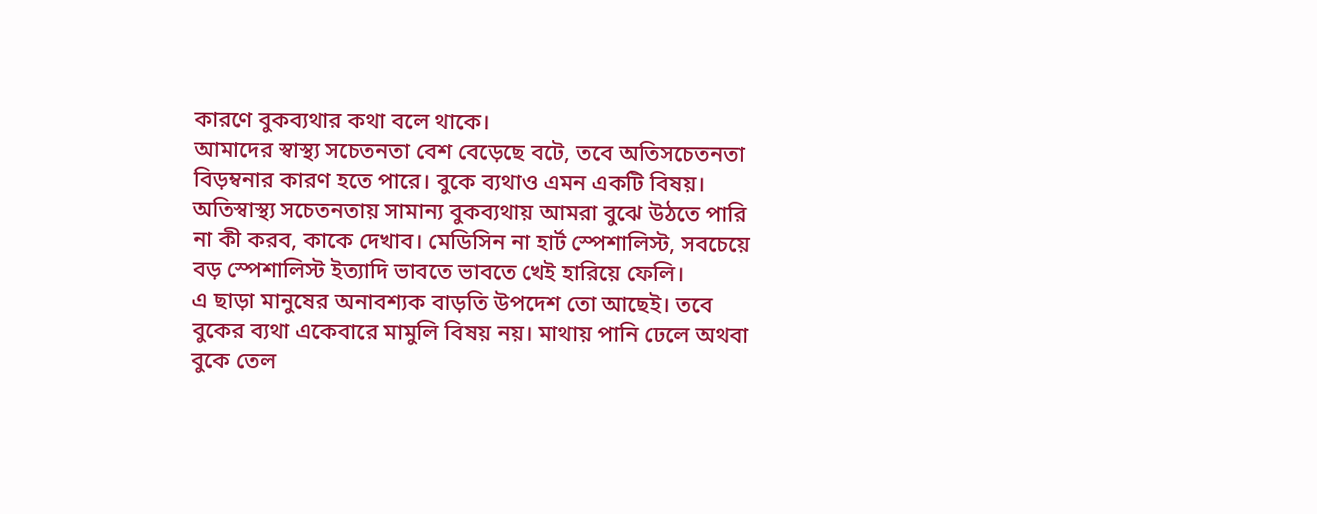কারণে বুকব্যথার কথা বলে থাকে।
আমাদের স্বাস্থ্য সচেতনতা বেশ বেড়েছে বটে, তবে অতিসচেতনতা বিড়ম্বনার কারণ হতে পারে। বুকে ব্যথাও এমন একটি বিষয়। অতিস্বাস্থ্য সচেতনতায় সামান্য বুকব্যথায় আমরা বুঝে উঠতে পারি না কী করব, কাকে দেখাব। মেডিসিন না হার্ট স্পেশালিস্ট, সবচেয়ে বড় স্পেশালিস্ট ইত্যাদি ভাবতে ভাবতে খেই হারিয়ে ফেলি।
এ ছাড়া মানুষের অনাবশ্যক বাড়তি উপদেশ তো আছেই। তবে বুকের ব্যথা একেবারে মামুলি বিষয় নয়। মাথায় পানি ঢেলে অথবা বুকে তেল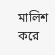মালিশ করে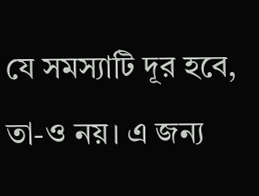যে সমস্যাটি দূর হবে, তা-ও নয়। এ জন্য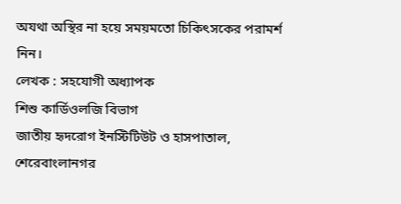অযথা অস্থির না হয়ে সময়মতো চিকিৎসকের পরামর্শ নিন।
লেখক : সহযোগী অধ্যাপক
শিশু কার্ডিওলজি বিভাগ
জাতীয় হৃদরোগ ইনস্টিটিউট ও হাসপাতাল, শেরেবাংলানগর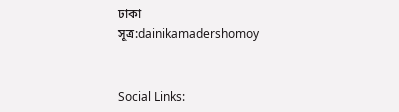ঢাকা
সূত্র:dainikamadershomoy


Social Links: